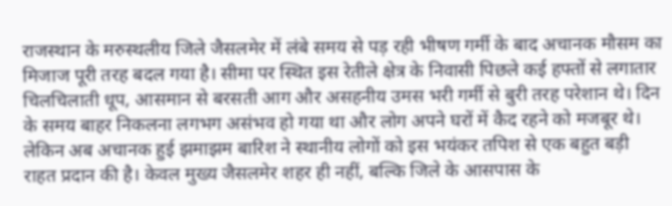राजस्थान के मरुस्थलीय जिले जैसलमेर में लंबे समय से पड़ रही भीषण गर्मी के बाद अचानक मौसम का मिजाज पूरी तरह बदल गया है। सीमा पर स्थित इस रेतीले क्षेत्र के निवासी पिछले कई हफ्तों से लगातार चिलचिलाती धूप, आसमान से बरसती आग और असहनीय उमस भरी गर्मी से बुरी तरह परेशान थे। दिन के समय बाहर निकलना लगभग असंभव हो गया था और लोग अपने घरों में कैद रहने को मजबूर थे। लेकिन अब अचानक हुई झमाझम बारिश ने स्थानीय लोगों को इस भयंकर तपिश से एक बहुत बड़ी राहत प्रदान की है। केवल मुख्य जैसलमेर शहर ही नहीं, बल्कि जिले के आसपास के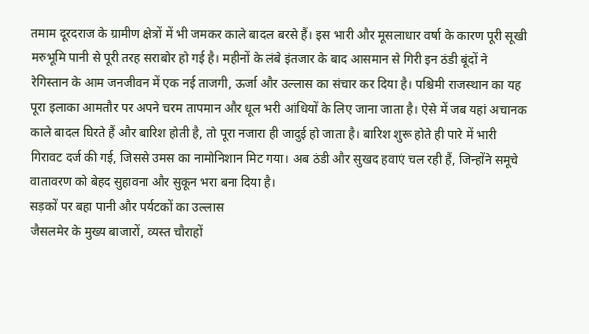तमाम दूरदराज के ग्रामीण क्षेत्रों में भी जमकर काले बादल बरसे हैं। इस भारी और मूसलाधार वर्षा के कारण पूरी सूखी मरुभूमि पानी से पूरी तरह सराबोर हो गई है। महीनों के लंबे इंतजार के बाद आसमान से गिरी इन ठंडी बूंदों ने रेगिस्तान के आम जनजीवन में एक नई ताजगी, ऊर्जा और उल्लास का संचार कर दिया है। पश्चिमी राजस्थान का यह पूरा इलाका आमतौर पर अपने चरम तापमान और धूल भरी आंधियों के लिए जाना जाता है। ऐसे में जब यहां अचानक काले बादल घिरते हैं और बारिश होती है, तो पूरा नजारा ही जादुई हो जाता है। बारिश शुरू होते ही पारे में भारी गिरावट दर्ज की गई, जिससे उमस का नामोनिशान मिट गया। अब ठंडी और सुखद हवाएं चल रही हैं, जिन्होंने समूचे वातावरण को बेहद सुहावना और सुकून भरा बना दिया है।
सड़कों पर बहा पानी और पर्यटकों का उल्लास
जैसलमेर के मुख्य बाजारों, व्यस्त चौराहों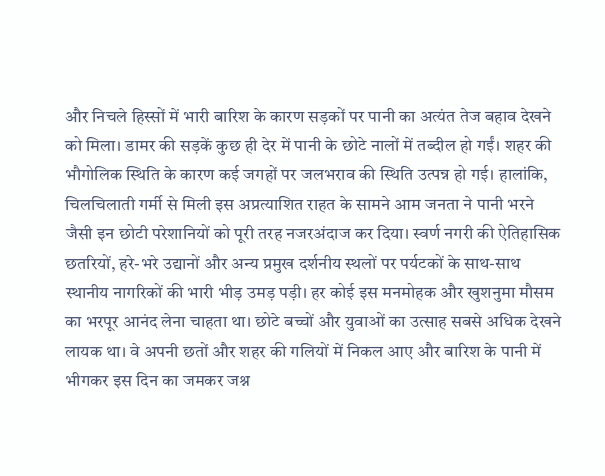और निचले हिस्सों में भारी बारिश के कारण सड़कों पर पानी का अत्यंत तेज बहाव देखने को मिला। डामर की सड़कें कुछ ही देर में पानी के छोटे नालों में तब्दील हो गईं। शहर की भौगोलिक स्थिति के कारण कई जगहों पर जलभराव की स्थिति उत्पन्न हो गई। हालांकि, चिलचिलाती गर्मी से मिली इस अप्रत्याशित राहत के सामने आम जनता ने पानी भरने जैसी इन छोटी परेशानियों को पूरी तरह नजरअंदाज कर दिया। स्वर्ण नगरी की ऐतिहासिक छतरियों, हरे-भरे उद्यानों और अन्य प्रमुख दर्शनीय स्थलों पर पर्यटकों के साथ-साथ स्थानीय नागरिकों की भारी भीड़ उमड़ पड़ी। हर कोई इस मनमोहक और खुशनुमा मौसम का भरपूर आनंद लेना चाहता था। छोटे बच्चों और युवाओं का उत्साह सबसे अधिक देखने लायक था। वे अपनी छतों और शहर की गलियों में निकल आए और बारिश के पानी में भीगकर इस दिन का जमकर जश्न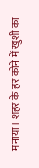मनाया। शहर के हर कोने में खुशी का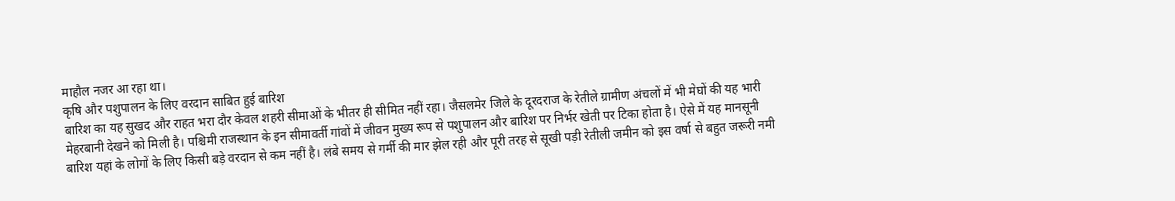माहौल नजर आ रहा था।
कृषि और पशुपालन के लिए वरदान साबित हुई बारिश
बारिश का यह सुखद और राहत भरा दौर केवल शहरी सीमाओं के भीतर ही सीमित नहीं रहा। जैसलमेर जिले के दूरदराज के रेतीले ग्रामीण अंचलों में भी मेघों की यह भारी मेहरबानी देखने को मिली है। पश्चिमी राजस्थान के इन सीमावर्ती गांवों में जीवन मुख्य रूप से पशुपालन और बारिश पर निर्भर खेती पर टिका होता है। ऐसे में यह मानसूनी बारिश यहां के लोगों के लिए किसी बड़े वरदान से कम नहीं है। लंबे समय से गर्मी की मार झेल रही और पूरी तरह से सूखी पड़ी रेतीली जमीन को इस वर्षा से बहुत जरूरी नमी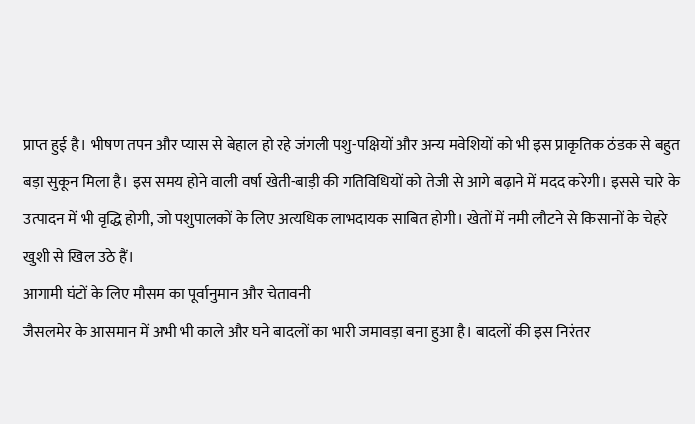प्राप्त हुई है। भीषण तपन और प्यास से बेहाल हो रहे जंगली पशु-पक्षियों और अन्य मवेशियों को भी इस प्राकृतिक ठंडक से बहुत बड़ा सुकून मिला है। इस समय होने वाली वर्षा खेती-बाड़ी की गतिविधियों को तेजी से आगे बढ़ाने में मदद करेगी। इससे चारे के उत्पादन में भी वृद्धि होगी, जो पशुपालकों के लिए अत्यधिक लाभदायक साबित होगी। खेतों में नमी लौटने से किसानों के चेहरे खुशी से खिल उठे हैं।
आगामी घंटों के लिए मौसम का पूर्वानुमान और चेतावनी
जैसलमेर के आसमान में अभी भी काले और घने बादलों का भारी जमावड़ा बना हुआ है। बादलों की इस निरंतर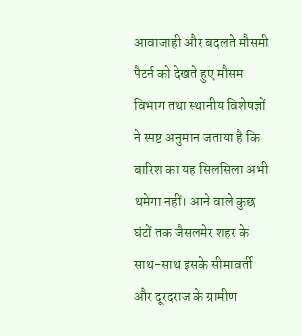आवाजाही और बदलते मौसमी पैटर्न को देखते हुए मौसम विभाग तथा स्थानीय विशेषज्ञों ने स्पष्ट अनुमान जताया है कि बारिश का यह सिलसिला अभी थमेगा नहीं। आने वाले कुछ घंटों तक जैसलमेर शहर के साथ-साथ इसके सीमावर्ती और दूरदराज के ग्रामीण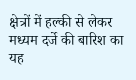क्षेत्रों में हल्की से लेकर मध्यम दर्जे की बारिश का यह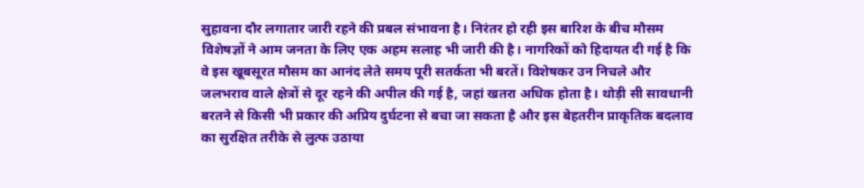सुहावना दौर लगातार जारी रहने की प्रबल संभावना है। निरंतर हो रही इस बारिश के बीच मौसम विशेषज्ञों ने आम जनता के लिए एक अहम सलाह भी जारी की है। नागरिकों को हिदायत दी गई है कि वे इस खूबसूरत मौसम का आनंद लेते समय पूरी सतर्कता भी बरतें। विशेषकर उन निचले और जलभराव वाले क्षेत्रों से दूर रहने की अपील की गई है, जहां खतरा अधिक होता है। थोड़ी सी सावधानी बरतने से किसी भी प्रकार की अप्रिय दुर्घटना से बचा जा सकता है और इस बेहतरीन प्राकृतिक बदलाव का सुरक्षित तरीके से लुत्फ उठाया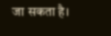जा सकता है।